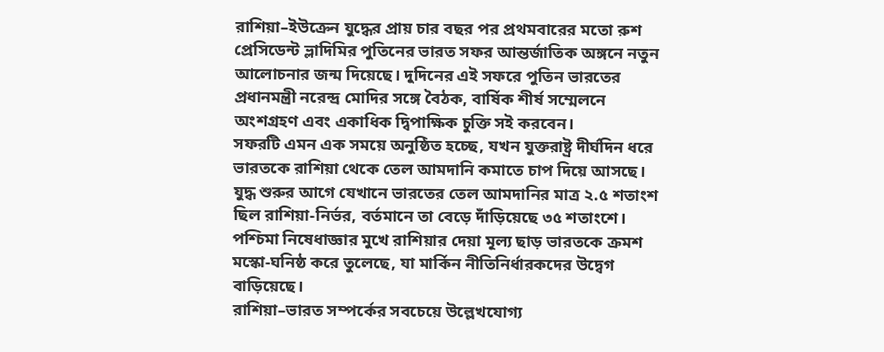রাশিয়া–ইউক্রেন যুদ্ধের প্রায় চার বছর পর প্রথমবারের মতো রুশ প্রেসিডেন্ট ভ্লাদিমির পুতিনের ভারত সফর আন্তর্জাতিক অঙ্গনে নতুন আলোচনার জন্ম দিয়েছে। দুদিনের এই সফরে পুতিন ভারতের প্রধানমন্ত্রী নরেন্দ্র মোদির সঙ্গে বৈঠক, বার্ষিক শীর্ষ সম্মেলনে অংশগ্রহণ এবং একাধিক দ্বিপাক্ষিক চুক্তি সই করবেন।
সফরটি এমন এক সময়ে অনুষ্ঠিত হচ্ছে, যখন যুক্তরাষ্ট্র দীর্ঘদিন ধরে ভারতকে রাশিয়া থেকে তেল আমদানি কমাতে চাপ দিয়ে আসছে। যুদ্ধ শুরুর আগে যেখানে ভারতের তেল আমদানির মাত্র ২.৫ শতাংশ ছিল রাশিয়া-নির্ভর, বর্তমানে তা বেড়ে দাঁড়িয়েছে ৩৫ শতাংশে। পশ্চিমা নিষেধাজ্ঞার মুখে রাশিয়ার দেয়া মূল্য ছাড় ভারতকে ক্রমশ মস্কো-ঘনিষ্ঠ করে তুলেছে, যা মার্কিন নীতিনির্ধারকদের উদ্বেগ বাড়িয়েছে।
রাশিয়া–ভারত সম্পর্কের সবচেয়ে উল্লেখযোগ্য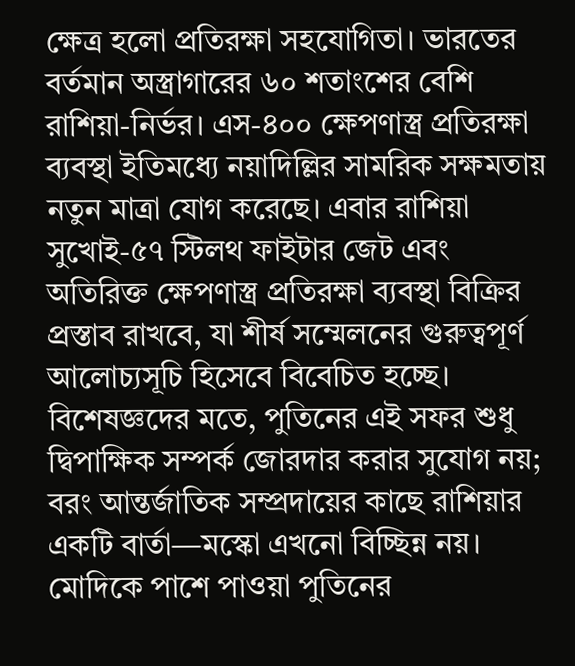ক্ষেত্র হলো প্রতিরক্ষা সহযোগিতা। ভারতের বর্তমান অস্ত্রাগারের ৬০ শতাংশের বেশি রাশিয়া-নির্ভর। এস-৪০০ ক্ষেপণাস্ত্র প্রতিরক্ষা ব্যবস্থা ইতিমধ্যে নয়াদিল্লির সামরিক সক্ষমতায় নতুন মাত্রা যোগ করেছে। এবার রাশিয়া সুখোই-৫৭ স্টিলথ ফাইটার জেট এবং অতিরিক্ত ক্ষেপণাস্ত্র প্রতিরক্ষা ব্যবস্থা বিক্রির প্রস্তাব রাখবে, যা শীর্ষ সম্মেলনের গুরুত্বপূর্ণ আলোচ্যসূচি হিসেবে বিবেচিত হচ্ছে।
বিশেষজ্ঞদের মতে, পুতিনের এই সফর শুধু দ্বিপাক্ষিক সম্পর্ক জোরদার করার সুযোগ নয়; বরং আন্তর্জাতিক সম্প্রদায়ের কাছে রাশিয়ার একটি বার্তা—মস্কো এখনো বিচ্ছিন্ন নয়। মোদিকে পাশে পাওয়া পুতিনের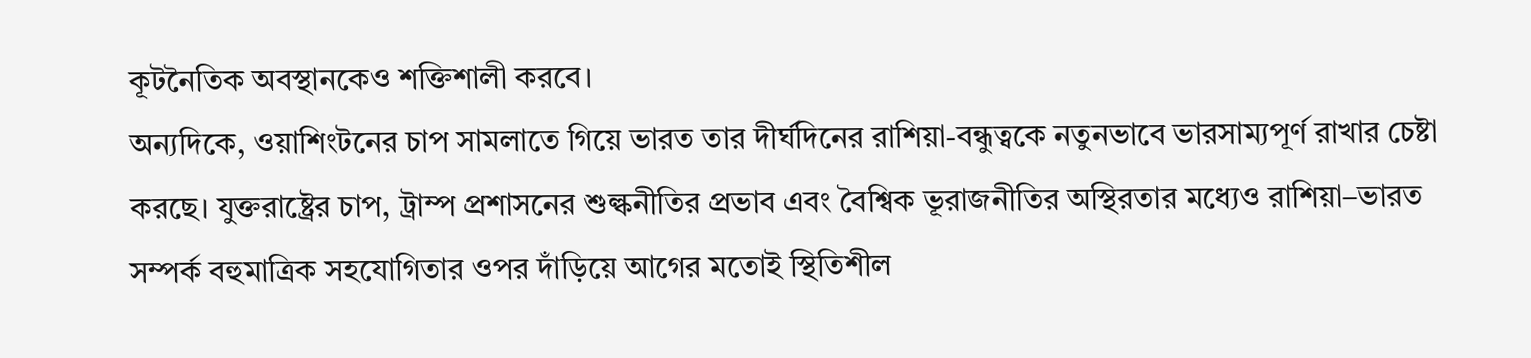কূটনৈতিক অবস্থানকেও শক্তিশালী করবে।
অন্যদিকে, ওয়াশিংটনের চাপ সামলাতে গিয়ে ভারত তার দীর্ঘদিনের রাশিয়া-বন্ধুত্বকে নতুনভাবে ভারসাম্যপূর্ণ রাখার চেষ্টা করছে। যুক্তরাষ্ট্রের চাপ, ট্রাম্প প্রশাসনের শুল্কনীতির প্রভাব এবং বৈশ্বিক ভূরাজনীতির অস্থিরতার মধ্যেও রাশিয়া–ভারত সম্পর্ক বহুমাত্রিক সহযোগিতার ওপর দাঁড়িয়ে আগের মতোই স্থিতিশীল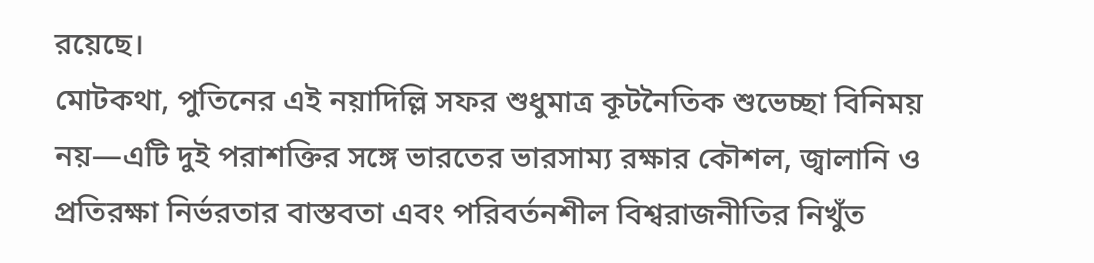রয়েছে।
মোটকথা, পুতিনের এই নয়াদিল্লি সফর শুধুমাত্র কূটনৈতিক শুভেচ্ছা বিনিময় নয়—এটি দুই পরাশক্তির সঙ্গে ভারতের ভারসাম্য রক্ষার কৌশল, জ্বালানি ও প্রতিরক্ষা নির্ভরতার বাস্তবতা এবং পরিবর্তনশীল বিশ্বরাজনীতির নিখুঁত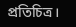প্রতিচিত্র।